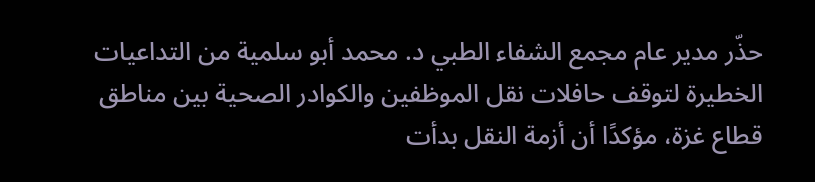حذّر مدير عام مجمع الشفاء الطبي د. محمد أبو سلمية من التداعيات الخطيرة لتوقف حافلات نقل الموظفين والكوادر الصحية بين مناطق قطاع غزة، مؤكدًا أن أزمة النقل بدأت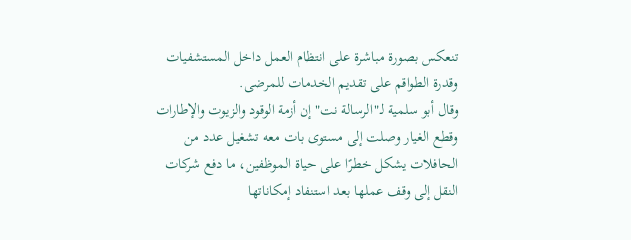تنعكس بصورة مباشرة على انتظام العمل داخل المستشفيات وقدرة الطواقم على تقديم الخدمات للمرضى.
وقال أبو سلمية لـ"الرسالة نت" إن أزمة الوقود والزيوت والإطارات وقطع الغيار وصلت إلى مستوى بات معه تشغيل عدد من الحافلات يشكل خطرًا على حياة الموظفين، ما دفع شركات النقل إلى وقف عملها بعد استنفاد إمكاناتها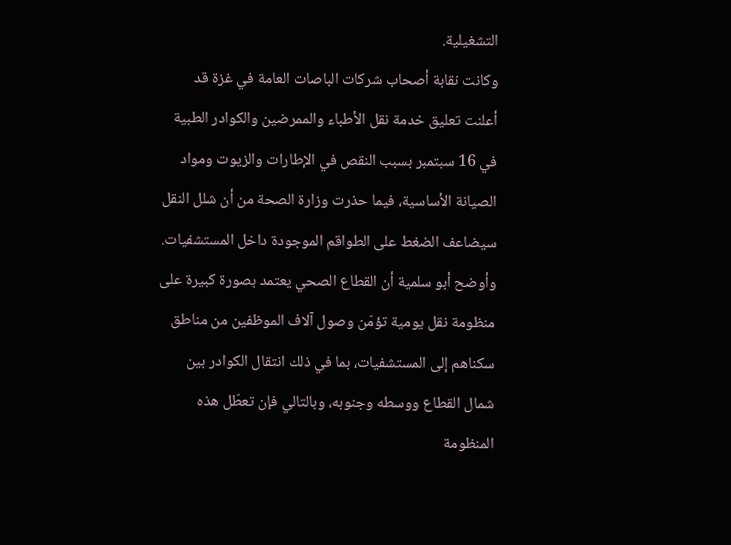التشغيلية.
وكانت نقابة أصحاب شركات الباصات العامة في غزة قد أعلنت تعليق خدمة نقل الأطباء والممرضين والكوادر الطبية في 16 سبتمبر بسبب النقص في الإطارات والزيوت ومواد الصيانة الأساسية، فيما حذرت وزارة الصحة من أن شلل النقل سيضاعف الضغط على الطواقم الموجودة داخل المستشفيات.
وأوضح أبو سلمية أن القطاع الصحي يعتمد بصورة كبيرة على منظومة نقل يومية تؤمّن وصول آلاف الموظفين من مناطق سكناهم إلى المستشفيات، بما في ذلك انتقال الكوادر بين شمال القطاع ووسطه وجنوبه، وبالتالي فإن تعطّل هذه المنظومة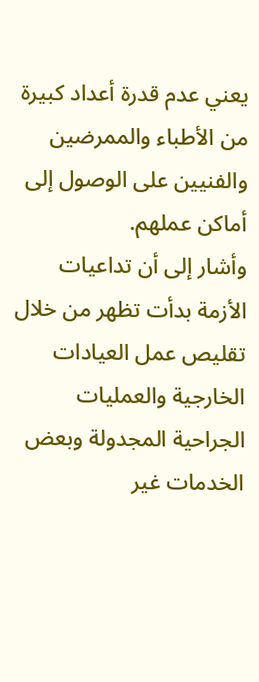يعني عدم قدرة أعداد كبيرة من الأطباء والممرضين والفنيين على الوصول إلى أماكن عملهم.
وأشار إلى أن تداعيات الأزمة بدأت تظهر من خلال تقليص عمل العيادات الخارجية والعمليات الجراحية المجدولة وبعض الخدمات غير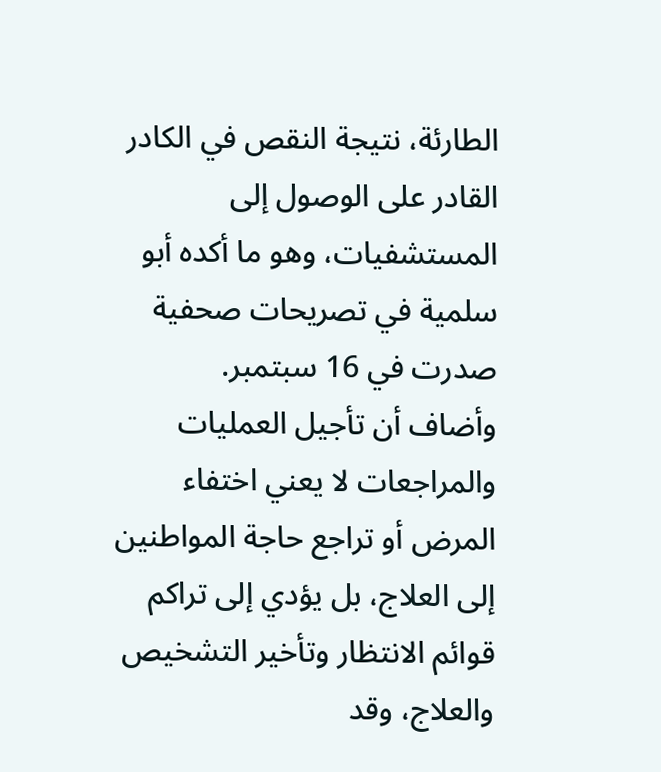الطارئة، نتيجة النقص في الكادر القادر على الوصول إلى المستشفيات، وهو ما أكده أبو سلمية في تصريحات صحفية صدرت في 16 سبتمبر.
وأضاف أن تأجيل العمليات والمراجعات لا يعني اختفاء المرض أو تراجع حاجة المواطنين إلى العلاج، بل يؤدي إلى تراكم قوائم الانتظار وتأخير التشخيص والعلاج، وقد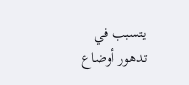يتسبب في تدهور أوضاع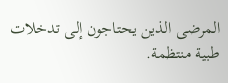المرضى الذين يحتاجون إلى تدخلات طبية منتظمة.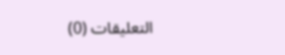التعليقات (0)